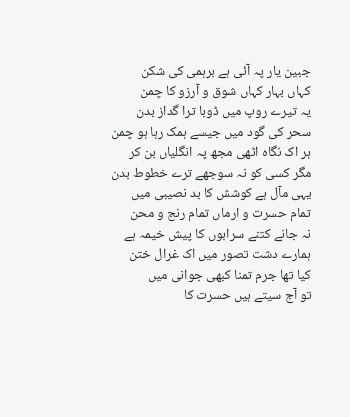جبین یار پہ آئی ہے برہمی کی شکن
کہاں بہار کہاں شوق و آرزو کا چمن
یہ تیرے روپ میں ڈوبا ترا گداز بدن
سحر کی گود میں جیسے ہمک رہا ہو چمن
ہر اک نگاہ اٹھی مجھ پہ انگلیاں بن کر
مگر کسی کو نہ سوجھے ترے خطوط بدن
یہی مآل ہے کوشش کا بد نصیبی میں
تمام حسرت و ارماں تمام رنج و محن
نہ جانے کتنے سرابوں کا پیش خیمہ ہے
ہمارے دشت تصور میں اک غرال ختن
کیا تھا جرم تمنا کبھی جوانی میں
تو آج سیتے ہیں حسرت کا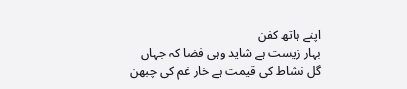اپنے ہاتھ کفن
بہار زیست ہے شاید وہی فضا کہ جہاں
گل نشاط کی قیمت ہے خار غم کی چبھن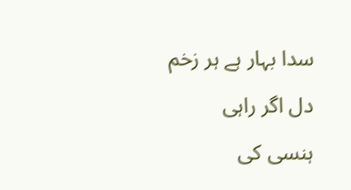سدا بہار ہے ہر زخم دل اگر راہی
ہنسی کی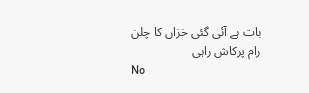بات ہے آئی گئی خزاں کا چلن
رام پرکاش راہی
No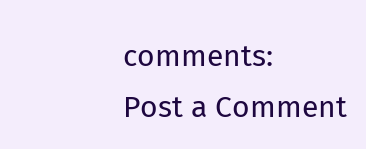comments:
Post a Comment